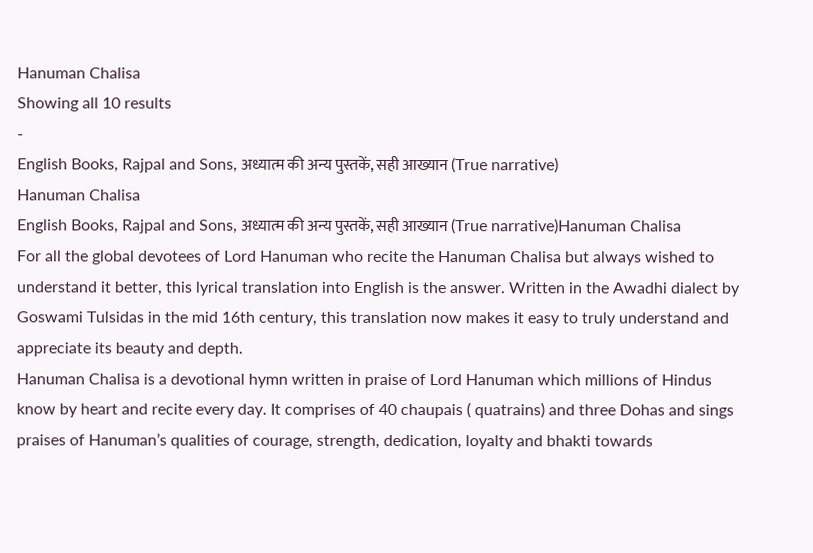Hanuman Chalisa
Showing all 10 results
-
English Books, Rajpal and Sons, अध्यात्म की अन्य पुस्तकें, सही आख्यान (True narrative)
Hanuman Chalisa
English Books, Rajpal and Sons, अध्यात्म की अन्य पुस्तकें, सही आख्यान (True narrative)Hanuman Chalisa
For all the global devotees of Lord Hanuman who recite the Hanuman Chalisa but always wished to understand it better, this lyrical translation into English is the answer. Written in the Awadhi dialect by Goswami Tulsidas in the mid 16th century, this translation now makes it easy to truly understand and appreciate its beauty and depth.
Hanuman Chalisa is a devotional hymn written in praise of Lord Hanuman which millions of Hindus know by heart and recite every day. It comprises of 40 chaupais ( quatrains) and three Dohas and sings praises of Hanuman’s qualities of courage, strength, dedication, loyalty and bhakti towards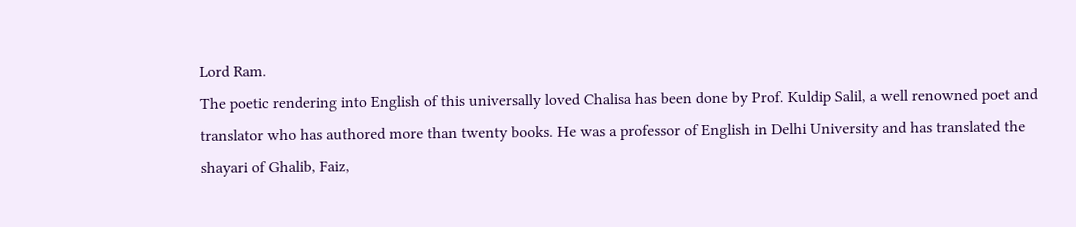Lord Ram.
The poetic rendering into English of this universally loved Chalisa has been done by Prof. Kuldip Salil, a well renowned poet and translator who has authored more than twenty books. He was a professor of English in Delhi University and has translated the shayari of Ghalib, Faiz,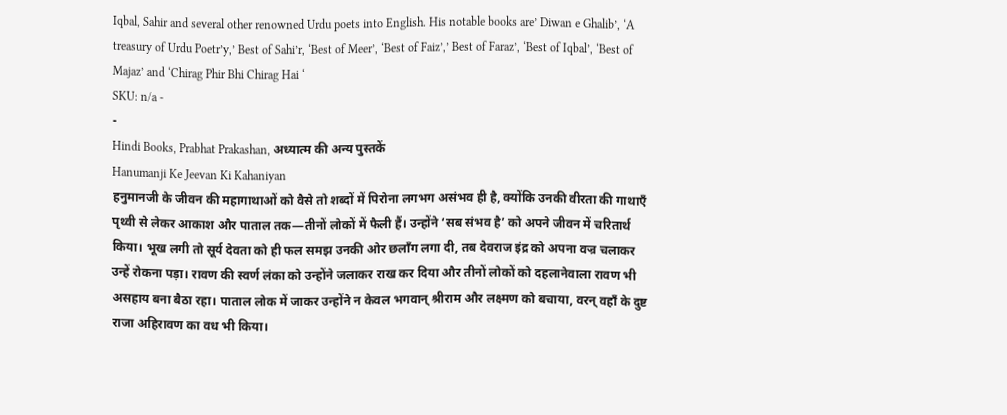Iqbal, Sahir and several other renowned Urdu poets into English. His notable books are’ Diwan e Ghalib’, ‘A treasury of Urdu Poetr’y,’ Best of Sahi’r, ‘Best of Meer’, ‘Best of Faiz’,’ Best of Faraz’, ‘Best of Iqbal’, ‘Best of Majaz’ and ‘Chirag Phir Bhi Chirag Hai ‘
SKU: n/a -
-
Hindi Books, Prabhat Prakashan, अध्यात्म की अन्य पुस्तकें
Hanumanji Ke Jeevan Ki Kahaniyan
हनुमानजी के जीवन की महागाथाओं को वैसे तो शब्दों में पिरोना लगभग असंभव ही है, क्योंकि उनकी वीरता की गाथाएँ पृथ्वी से लेकर आकाश और पाताल तक—तीनों लोकों में फैली हैं। उन्होंने ‘सब संभव है’ को अपने जीवन में चरितार्थ किया। भूख लगी तो सूर्य देवता को ही फल समझ उनकी ओर छलाँग लगा दी, तब देवराज इंद्र को अपना वज्र चलाकर उन्हें रोकना पड़ा। रावण की स्वर्ण लंका को उन्होंने जलाकर राख कर दिया और तीनों लोकों को दहलानेवाला रावण भी असहाय बना बैठा रहा। पाताल लोक में जाकर उन्होंने न केवल भगवान् श्रीराम और लक्ष्मण को बचाया, वरन् वहाँ के दुष्ट राजा अहिरावण का वध भी किया।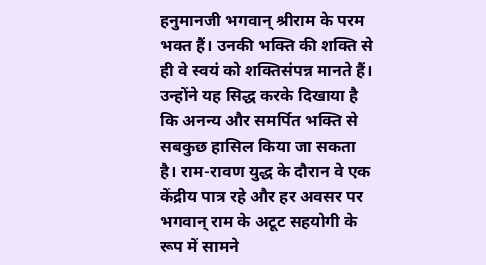हनुमानजी भगवान् श्रीराम के परम भक्त हैं। उनकी भक्ति की शक्ति से ही वे स्वयं को शक्तिसंपन्न मानते हैं। उन्होंने यह सिद्ध करके दिखाया है कि अनन्य और समर्पित भक्ति से सबकुछ हासिल किया जा सकता है। राम-रावण युद्ध के दौरान वे एक केंद्रीय पात्र रहे और हर अवसर पर भगवान् राम के अटूट सहयोगी के रूप में सामने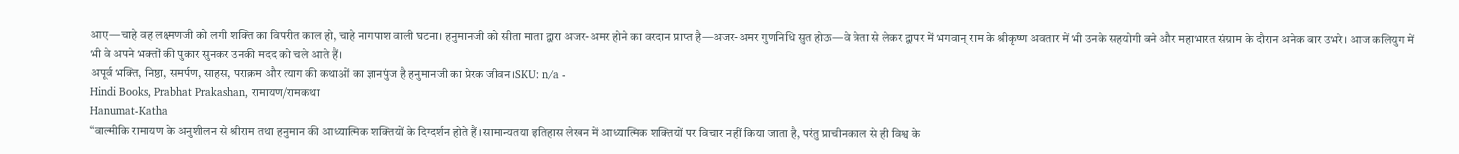आए—चाहे वह लक्ष्मणजी को लगी शक्ति का विपरीत काल हो, चाहे नागपाश वाली घटना। हनुमानजी को सीता माता द्वारा अजर-अमर होने का वरदान प्राप्त है—अजर-अमर गुणनिधि सुत होऊ—वे त्रेता से लेकर द्वापर में भगवान् राम के श्रीकृष्ण अवतार में भी उनके सहयोगी बने और महाभारत संग्राम के दौरान अनेक बार उभरे। आज कलियुग में भी वे अपने भक्तों की पुकार सुनकर उनकी मदद को चले आते हैं।
अपूर्व भक्ति, निष्ठा, समर्पण, साहस, पराक्रम और त्याग की कथाओं का ज्ञानपुंज है हनुमानजी का प्रेरक जीवन।SKU: n/a -
Hindi Books, Prabhat Prakashan, रामायण/रामकथा
Hanumat-Katha
“वाल्मीकि रामायण के अनुशीलन से श्रीराम तथा हनुमान की आध्यात्मिक शक्तियों के दिग्दर्शन होते हैं ।सामान्यतया इतिहास लेखन में आध्यात्मिक शक्तियों पर विचार नहीं किया जाता है, परंतु प्राचीनकाल से ही विश्व के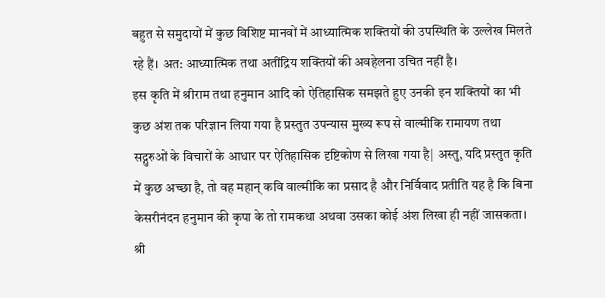बहुत से समुदायों में कुछ विशिष्ट मानवों में आध्यात्मिक शक्तियों की उपस्थिति के उल्लेख मिलते रहे हैं। अत: आध्यात्मिक तथा अतींद्रिय शक्तियों की अवहेलना उचित नहीं है।
इस कृति में श्रीराम तथा हनुमान आदि को ऐतिहासिक समझते हुए उनकी इन शक्तियों का भी कुछ अंश तक परिज्ञान लिया गया है प्रस्तुत उपन्यास मुख्य रूप से वाल्मीकि रामायण तथा सद्गुरुओं के विचारों के आधार पर ऐतिहासिक दृष्टिकोण से लिखा गया है| अस्तु, यदि प्रस्तुत कृति में कुछ अच्छा है, तो वह महान् कवि वाल्मीकि का प्रसाद है और निर्विवाद प्रतीति यह है कि बिना केसरीनंदन हनुमान की कृपा के तो रामकथा अथवा उसका कोई अंश लिखा ही नहीं जासकता।
श्री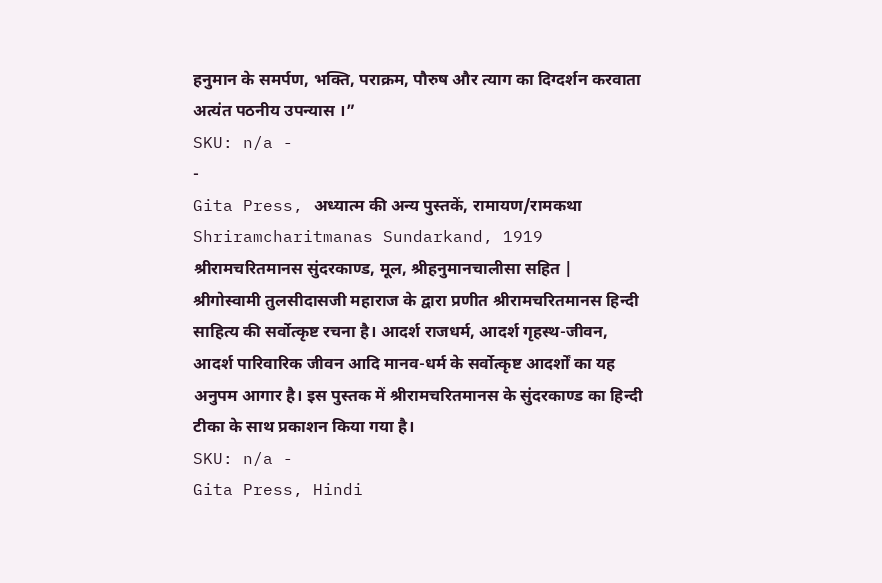हनुमान के समर्पण, भक्ति, पराक्रम, पौरुष और त्याग का दिग्दर्शन करवाता अत्यंत पठनीय उपन्यास ।”
SKU: n/a -
-
Gita Press, अध्यात्म की अन्य पुस्तकें, रामायण/रामकथा
Shriramcharitmanas Sundarkand, 1919
श्रीरामचरितमानस सुंदरकाण्ड, मूल, श्रीहनुमानचालीसा सहित |
श्रीगोस्वामी तुलसीदासजी महाराज के द्वारा प्रणीत श्रीरामचरितमानस हिन्दी साहित्य की सर्वोत्कृष्ट रचना है। आदर्श राजधर्म, आदर्श गृहस्थ-जीवन, आदर्श पारिवारिक जीवन आदि मानव-धर्म के सर्वोत्कृष्ट आदर्शों का यह अनुपम आगार है। इस पुस्तक में श्रीरामचरितमानस के सुंदरकाण्ड का हिन्दी टीका के साथ प्रकाशन किया गया है।
SKU: n/a -
Gita Press, Hindi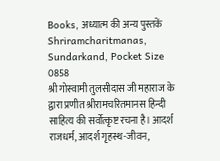Books, अध्यात्म की अन्य पुस्तकें
Shriramcharitmanas, Sundarkand, Pocket Size 0858
श्री गोस्वामी तुलसीदास जी महाराज के द्वारा प्रणीत श्रीरामचरितमानस हिन्दी साहित्य की सर्वोत्कृष्ट रचना है। आदर्श राजधर्म, आदर्श गृहस्थ-जीवन,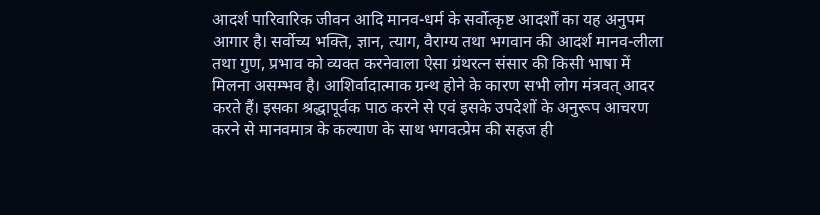आदर्श पारिवारिक जीवन आदि मानव-धर्म के सर्वोत्कृष्ट आदर्शों का यह अनुपम आगार है। सर्वोच्य भक्ति, ज्ञान, त्याग, वैराग्य तथा भगवान की आदर्श मानव-लीला तथा गुण, प्रभाव को व्यक्त करनेवाला ऐसा ग्रंथरत्न संसार की किसी भाषा में मिलना असम्भव है। आशिर्वादात्माक ग्रन्थ होने के कारण सभी लोग मंत्रवत् आदर करते हैं। इसका श्रद्धापूर्वक पाठ करने से एवं इसके उपदेशों के अनुरूप आचरण करने से मानवमात्र के कल्याण के साथ भगवत्प्रेम की सहज ही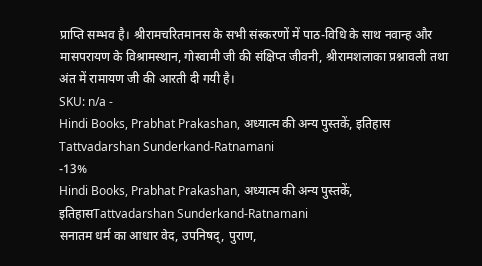प्राप्ति सम्भव है। श्रीरामचरितमानस के सभी संस्करणों में पाठ-विधि के साथ नवान्ह और मासपरायण के विश्रामस्थान, गोस्वामी जी की संक्षिप्त जीवनी, श्रीरामशलाका प्रश्नावली तथा अंत में रामायण जी की आरती दी गयी है।
SKU: n/a -
Hindi Books, Prabhat Prakashan, अध्यात्म की अन्य पुस्तकें, इतिहास
Tattvadarshan Sunderkand-Ratnamani
-13%
Hindi Books, Prabhat Prakashan, अध्यात्म की अन्य पुस्तकें, इतिहासTattvadarshan Sunderkand-Ratnamani
सनातम धर्म का आधार वेद, उपनिषद्, पुराण,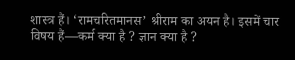शास्त्र हैं। ‘रामचरितमानस’ श्रीराम का अयन है। इसमें चार विषय हैं—कर्म क्या है ? ज्ञान क्या है ?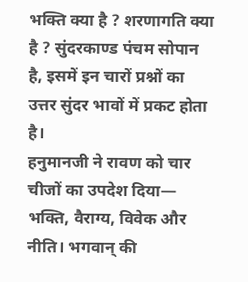भक्ति क्या है ? शरणागति क्या है ? सुंदरकाण्ड पंचम सोपान है, इसमें इन चारों प्रश्नों का उत्तर सुंदर भावों में प्रकट होता है।
हनुमानजी ने रावण को चार चीजों का उपदेश दिया— भक्ति, वैराग्य, विवेक और नीति। भगवान् की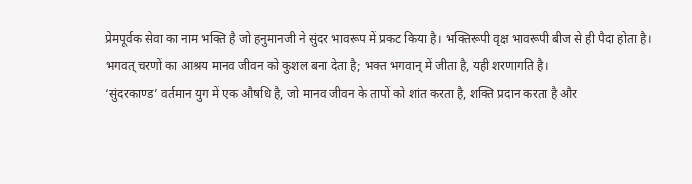प्रेमपूर्वक सेवा का नाम भक्ति है जो हनुमानजी ने सुंदर भावरूप में प्रकट किया है। भक्तिरूपी वृक्ष भावरूपी बीज से ही पैदा होता है। भगवत् चरणों का आश्रय मानव जीवन को कुशल बना देता है; भक्त भगवान् में जीता है, यही शरणागति है।
‘सुंदरकाण्ड’ वर्तमान युग में एक औषधि है, जो मानव जीवन के तापों को शांत करता है, शक्ति प्रदान करता है और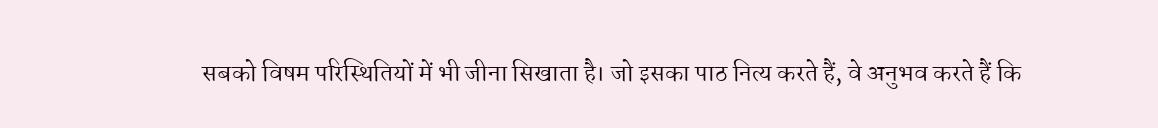सबको विषम परिस्थितियों में भी जीना सिखाता है। जो इसका पाठ नित्य करते हैं, वे अनुभव करते हैं कि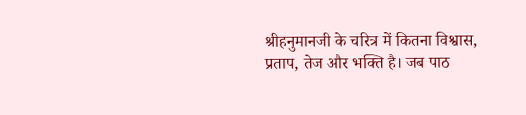श्रीहनुमानजी के चरित्र में कितना विश्वास, प्रताप, तेज और भक्ति है। जब पाठ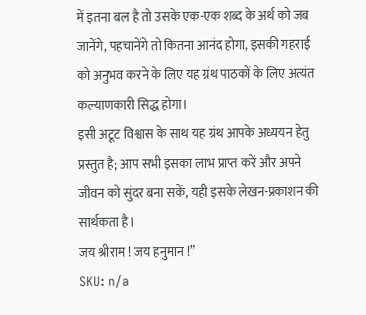में इतना बल है तो उसके एक-एक शब्द के अर्थ को जब जानेंगे, पहचानेंगे तो कितना आनंद होगा, इसकी गहराई को अनुभव करने के लिए यह ग्रंथ पाठकों के लिए अत्यंत कल्याणकारी सिद्ध होगा।
इसी अटूट विश्वास के साथ यह ग्रंथ आपके अध्ययन हेतु प्रस्तुत है; आप सभी इसका लाभ प्राप्त करें और अपने जीवन को सुंदर बना सकें, यही इसके लेखन-प्रकाशन की सार्थकता है।
जय श्रीराम ! जय हनुमान !”
SKU: n/a